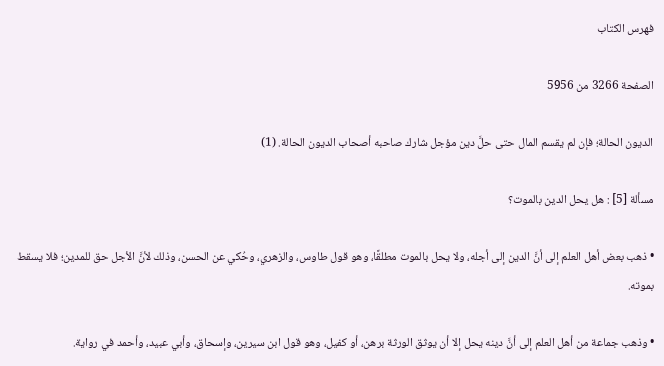فهرس الكتاب

الصفحة 3266 من 5956

الديون الحالة؛ فإن لم يقسم المال حتى حلَّ دين مؤجل شارك صاحبه أصحاب الديون الحالة. (1)

مسألة [5] : هل يحل الدين بالموت؟

• ذهب بعض أهل العلم إلى أنَّ الدين إلى أجله، ولا يحل بالموت مطلقًا، وهو قول طاوس، والزهري، وحُكي عن الحسن، وذلك لأنَّ الأجل حق للمدين؛ فلا يسقط بموته.

• وذهب جماعة من أهل العلم إلى أنَّ دينه يحل إلا أن يوثق الورثة برهن، أو كفيل، وهو قول ابن سيرين، وإسحاق، وأبي عبيد، وأحمد في رواية.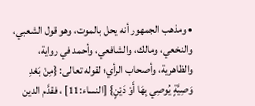• ومذهب الجمهور أنه يحل بالموت، وهو قول الشعبي، والنخعي، ومالك، والشافعي، وأحمد في رواية، والظاهرية، وأصحاب الرأي؛ لقوله تعالى: {مِنْ بَعْدِ وَصِيَّةٍ يُوصِي بِهَا أَوْ دَيْنٍ} [النساء:11] ، فقدَّم الدين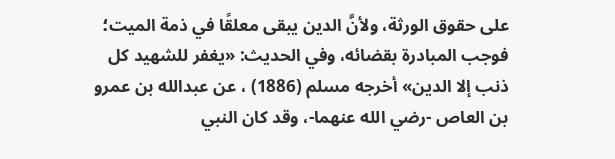على حقوق الورثة، ولأنَّ الدين يبقى معلقًا في ذمة الميت؛ فوجب المبادرة بقضائه، وفي الحديث: «يغفر للشهيد كل ذنب إلا الدين» أخرجه مسلم (1886) ، عن عبدالله بن عمرو بن العاص -رضي الله عنهما-، وقد كان النبي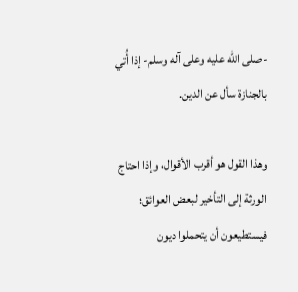-صلى الله عليه وعلى آله وسلم- إذا أُتي بالجنازة سأل عن الدين.

وهذا القول هو أقرب الأقوال، وإذا احتاج الورثة إلى التأخير لبعض العوائق؛ فيستطيعون أن يتحملوا ديون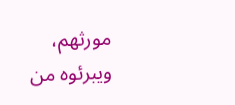مورثهم، ويبرئوه من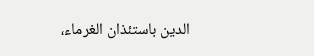الدين باستئذان الغرماء،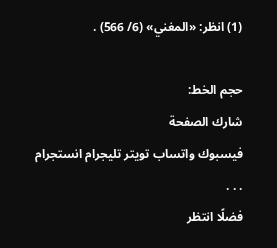(1) انظر: «المغني» (6/ 566) .

حجم الخط:
شارك الصفحة
فيسبوك واتساب تويتر تليجرام انستجرام
. . .
فضلًا انتظر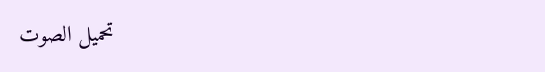تحميل الصوت